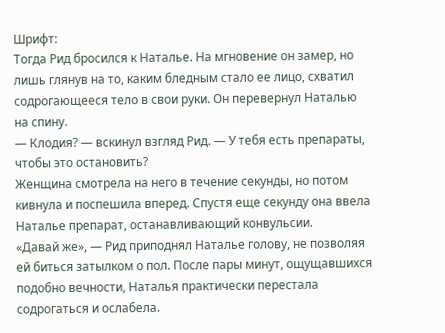Шрифт:
Тогда Рид бросился к Наталье. На мгновение он замер, но лишь глянув на то, каким бледным стало ее лицо, схватил содрогающееся тело в свои руки. Он перевернул Наталью на спину.
— Клодия? — вскинул взгляд Рид. — У тебя есть препараты, чтобы это остановить?
Женщина смотрела на него в течение секунды, но потом кивнула и поспешила вперед. Спустя еще секунду она ввела Наталье препарат, останавливающий конвульсии.
«Давай же», — Рид приподнял Наталье голову, не позволяя ей биться затылком о пол. После пары минут, ощущавшихся подобно вечности, Наталья практически перестала содрогаться и ослабела.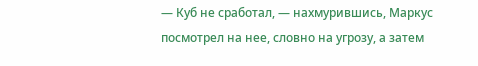— Куб не сработал, — нахмурившись, Маркус посмотрел на нее, словно на угрозу, а затем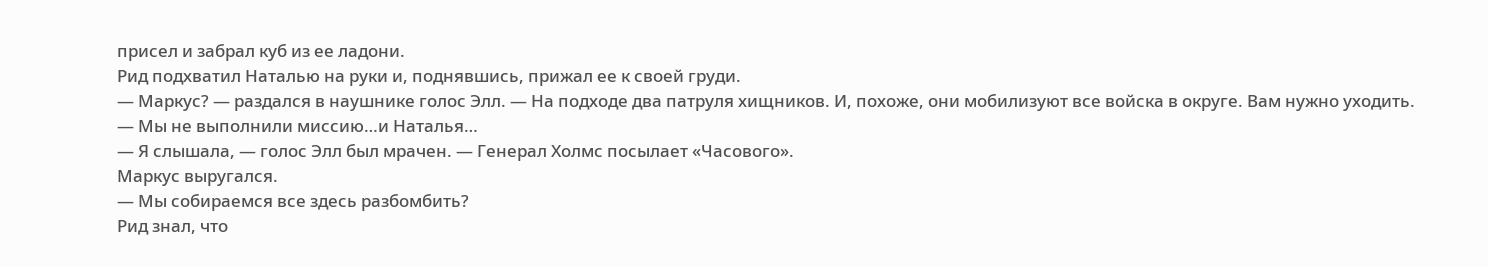присел и забрал куб из ее ладони.
Рид подхватил Наталью на руки и, поднявшись, прижал ее к своей груди.
— Маркус? — раздался в наушнике голос Элл. — На подходе два патруля хищников. И, похоже, они мобилизуют все войска в округе. Вам нужно уходить.
— Мы не выполнили миссию…и Наталья…
— Я слышала, — голос Элл был мрачен. — Генерал Холмс посылает «Часового».
Маркус выругался.
— Мы собираемся все здесь разбомбить?
Рид знал, что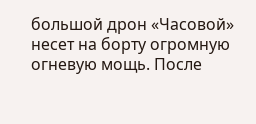большой дрон «Часовой» несет на борту огромную огневую мощь. После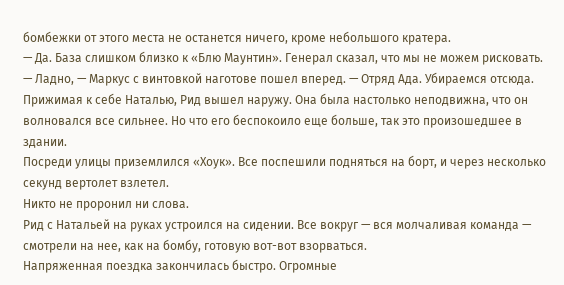бомбежки от этого места не останется ничего, кроме небольшого кратера.
— Да. База слишком близко к «Блю Маунтин». Генерал сказал, что мы не можем рисковать.
— Ладно, — Маркус с винтовкой наготове пошел вперед. — Отряд Ада. Убираемся отсюда.
Прижимая к себе Наталью, Рид вышел наружу. Она была настолько неподвижна, что он волновался все сильнее. Но что его беспокоило еще больше, так это произошедшее в здании.
Посреди улицы приземлился «Хоук». Все поспешили подняться на борт, и через несколько секунд вертолет взлетел.
Никто не проронил ни слова.
Рид с Натальей на руках устроился на сидении. Все вокруг — вся молчаливая команда — смотрели на нее, как на бомбу, готовую вот-вот взорваться.
Напряженная поездка закончилась быстро. Огромные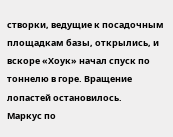створки, ведущие к посадочным площадкам базы, открылись, и вскоре «Хоук» начал спуск по тоннелю в горе. Вращение лопастей остановилось.
Маркус по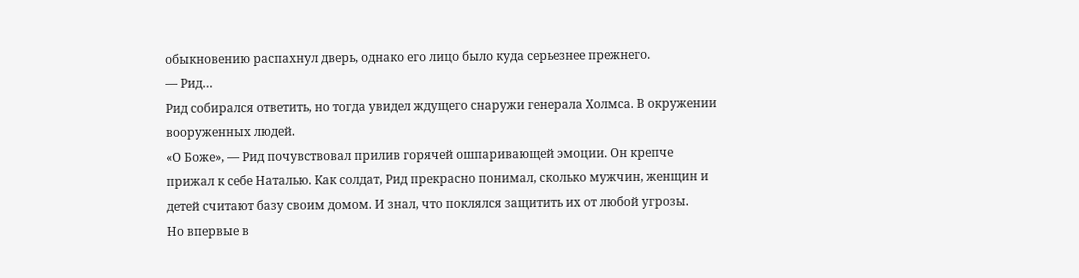обыкновению распахнул дверь, однако его лицо было куда серьезнее прежнего.
— Рид…
Рид собирался ответить, но тогда увидел ждущего снаружи генерала Холмса. В окружении вооруженных людей.
«О Боже», — Рид почувствовал прилив горячей ошпаривающей эмоции. Он крепче прижал к себе Наталью. Как солдат, Рид прекрасно понимал, сколько мужчин, женщин и детей считают базу своим домом. И знал, что поклялся защитить их от любой угрозы.
Но впервые в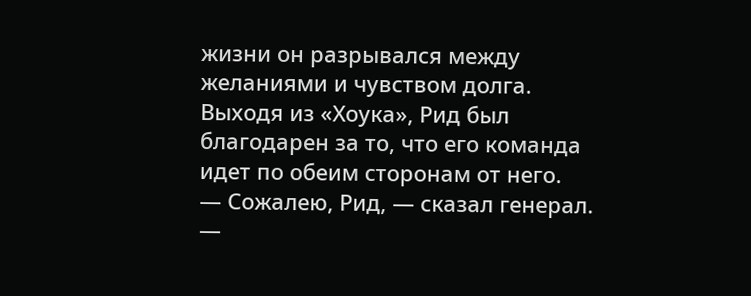жизни он разрывался между желаниями и чувством долга.
Выходя из «Хоука», Рид был благодарен за то, что его команда идет по обеим сторонам от него.
— Сожалею, Рид, — сказал генерал. —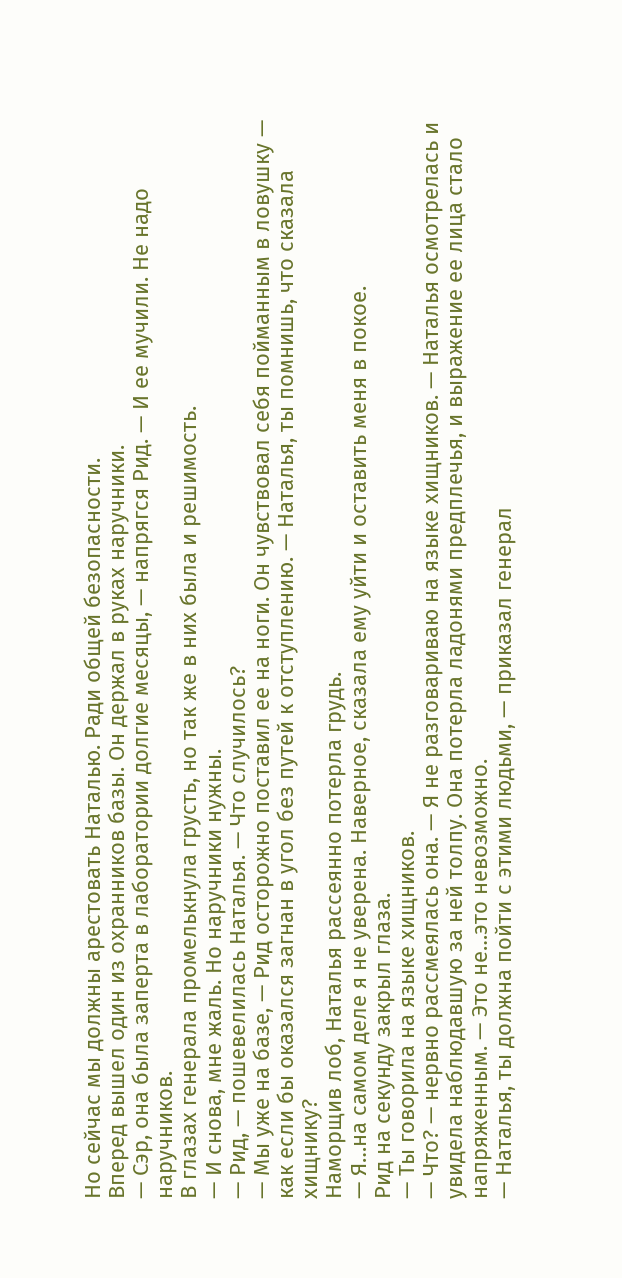Но сейчас мы должны арестовать Наталью. Ради общей безопасности.
Вперед вышел один из охранников базы. Он держал в руках наручники.
— Сэр, она была заперта в лаборатории долгие месяцы, — напрягся Рид. — И ее мучили. Не надо наручников.
В глазах генерала промелькнула грусть, но так же в них была и решимость.
— И снова, мне жаль. Но наручники нужны.
— Рид, — пошевелилась Наталья. — Что случилось?
— Мы уже на базе, — Рид осторожно поставил ее на ноги. Он чувствовал себя пойманным в ловушку — как если бы оказался загнан в угол без путей к отступлению. — Наталья, ты помнишь, что сказала хищнику?
Наморщив лоб, Наталья рассеянно потерла грудь.
— Я…на самом деле я не уверена. Наверное, сказала ему уйти и оставить меня в покое.
Рид на секунду закрыл глаза.
— Ты говорила на языке хищников.
— Что? — нервно рассмеялась она. — Я не разговариваю на языке хищников. — Наталья осмотрелась и увидела наблюдавшую за ней толпу. Она потерла ладонями предплечья, и выражение ее лица стало напряженным. — Это не…это невозможно.
— Наталья, ты должна пойти с этими людьми, — приказал генерал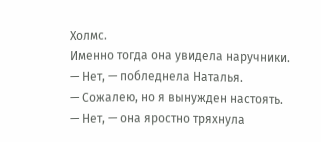Холмс.
Именно тогда она увидела наручники.
— Нет, — побледнела Наталья.
— Сожалею, но я вынужден настоять.
— Нет, — она яростно тряхнула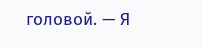головой. — Я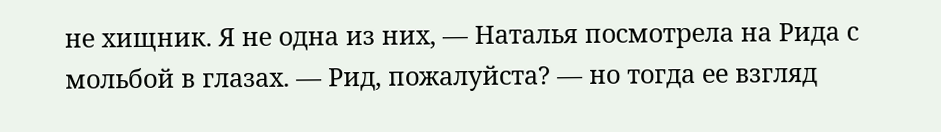не хищник. Я не одна из них, — Наталья посмотрела на Рида с мольбой в глазах. — Рид, пожалуйста? — но тогда ее взгляд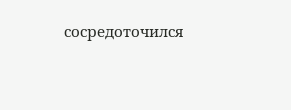сосредоточился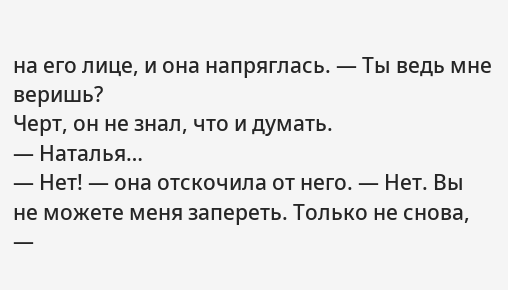на его лице, и она напряглась. — Ты ведь мне веришь?
Черт, он не знал, что и думать.
— Наталья…
— Нет! — она отскочила от него. — Нет. Вы не можете меня запереть. Только не снова, —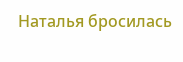Наталья бросилась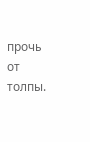прочь от толпы.